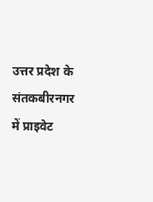उत्तर प्रदेश के संतकबीरनगर में प्राइवेट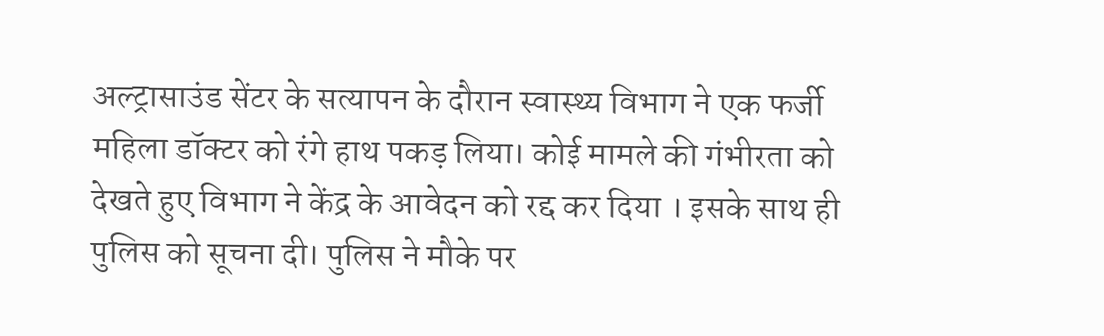अल्ट्रासाउंड सेंटर के सत्यापन के दौरान स्वास्थ्य विभाग ने एक फर्जी महिला डॉक्टर को रंगे हाथ पकड़ लिया। कोई मामले की गंभीरता को देखते हुए विभाग ने केंद्र के आवेदन को रद्द कर दिया । इसके साथ ही पुलिस को सूचना दी। पुलिस ने मौके पर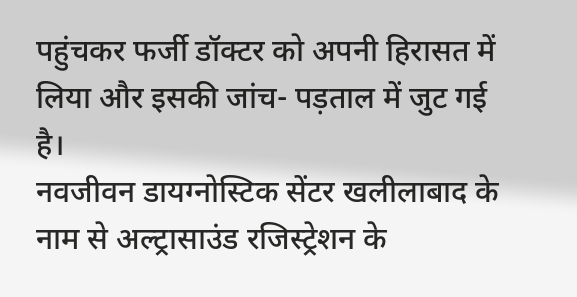पहुंचकर फर्जी डॉक्टर को अपनी हिरासत में लिया और इसकी जांच- पड़ताल में जुट गई है।
नवजीवन डायग्नोस्टिक सेंटर खलीलाबाद के नाम से अल्ट्रासाउंड रजिस्ट्रेशन के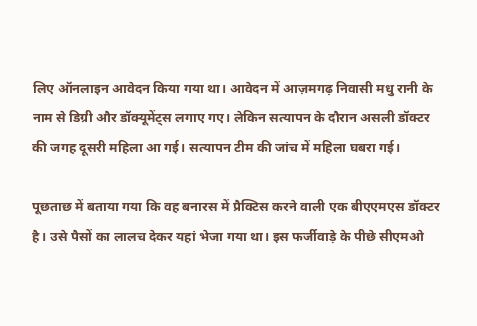लिए ऑनलाइन आवेदन किया गया था। आवेदन में आज़मगढ़ निवासी मधु रानी के नाम से डिग्री और डॉक्यूमेंट्स लगाए गए। लेकिन सत्यापन के दौरान असली डॉक्टर की जगह दूसरी महिला आ गई। सत्यापन टीम की जांच में महिला घबरा गई।

पूछताछ में बताया गया कि वह बनारस में प्रैक्टिस करने वाली एक बीएएमएस डॉक्टर है। उसे पैसों का लालच देकर यहां भेजा गया था। इस फर्जीवाड़े के पीछे सीएमओ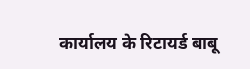कार्यालय के रिटायर्ड बाबू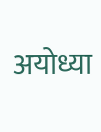अयोध्या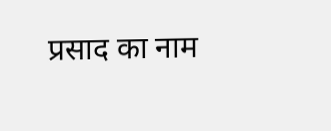प्रसाद का नाम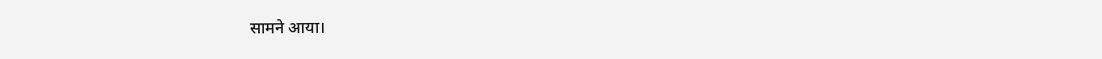सामने आया।